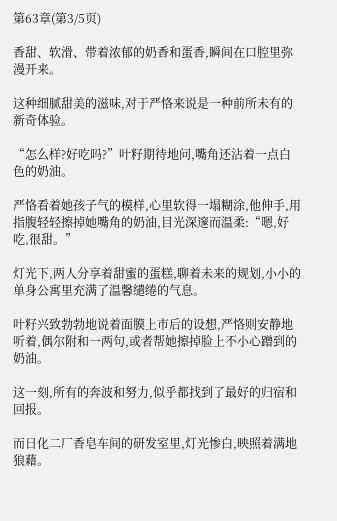第63章(第3/5页)

香甜、软滑、带着浓郁的奶香和蛋香,瞬间在口腔里弥漫开来。

这种细腻甜美的滋味,对于严恪来说是一种前所未有的新奇体验。

“怎么样?好吃吗?”叶籽期待地问,嘴角还沾着一点白色的奶油。

严恪看着她孩子气的模样,心里软得一塌糊涂,他伸手,用指腹轻轻擦掉她嘴角的奶油,目光深邃而温柔:“嗯,好吃,很甜。”

灯光下,两人分享着甜蜜的蛋糕,聊着未来的规划,小小的单身公寓里充满了温馨缱绻的气息。

叶籽兴致勃勃地说着面膜上市后的设想,严恪则安静地听着,偶尔附和一两句,或者帮她擦掉脸上不小心蹭到的奶油。

这一刻,所有的奔波和努力,似乎都找到了最好的归宿和回报。

而日化二厂香皂车间的研发室里,灯光惨白,映照着满地狼藉。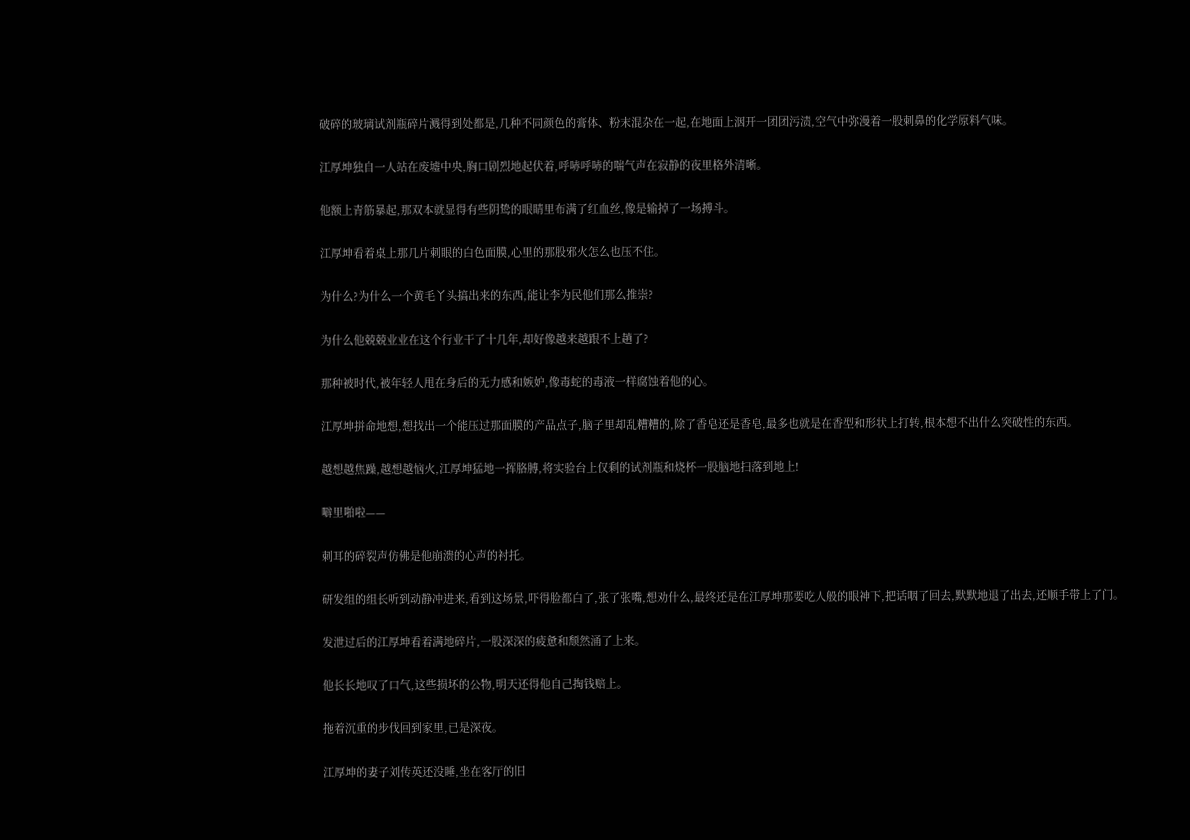破碎的玻璃试剂瓶碎片溅得到处都是,几种不同颜色的膏体、粉末混杂在一起,在地面上洇开一团团污渍,空气中弥漫着一股刺鼻的化学原料气味。

江厚坤独自一人站在废墟中央,胸口剧烈地起伏着,呼哧呼哧的喘气声在寂静的夜里格外清晰。

他额上青筋暴起,那双本就显得有些阴鸷的眼睛里布满了红血丝,像是输掉了一场搏斗。

江厚坤看着桌上那几片刺眼的白色面膜,心里的那股邪火怎么也压不住。

为什么?为什么一个黄毛丫头搞出来的东西,能让李为民他们那么推崇?

为什么他兢兢业业在这个行业干了十几年,却好像越来越跟不上趟了?

那种被时代,被年轻人甩在身后的无力感和嫉妒,像毒蛇的毒液一样腐蚀着他的心。

江厚坤拼命地想,想找出一个能压过那面膜的产品点子,脑子里却乱糟糟的,除了香皂还是香皂,最多也就是在香型和形状上打转,根本想不出什么突破性的东西。

越想越焦躁,越想越恼火,江厚坤猛地一挥胳膊,将实验台上仅剩的试剂瓶和烧杯一股脑地扫落到地上!

噼里啪啦——

刺耳的碎裂声仿佛是他崩溃的心声的衬托。

研发组的组长听到动静冲进来,看到这场景,吓得脸都白了,张了张嘴,想劝什么,最终还是在江厚坤那要吃人般的眼神下,把话咽了回去,默默地退了出去,还顺手带上了门。

发泄过后的江厚坤看着满地碎片,一股深深的疲惫和颓然涌了上来。

他长长地叹了口气,这些损坏的公物,明天还得他自己掏钱赔上。

拖着沉重的步伐回到家里,已是深夜。

江厚坤的妻子刘传英还没睡,坐在客厅的旧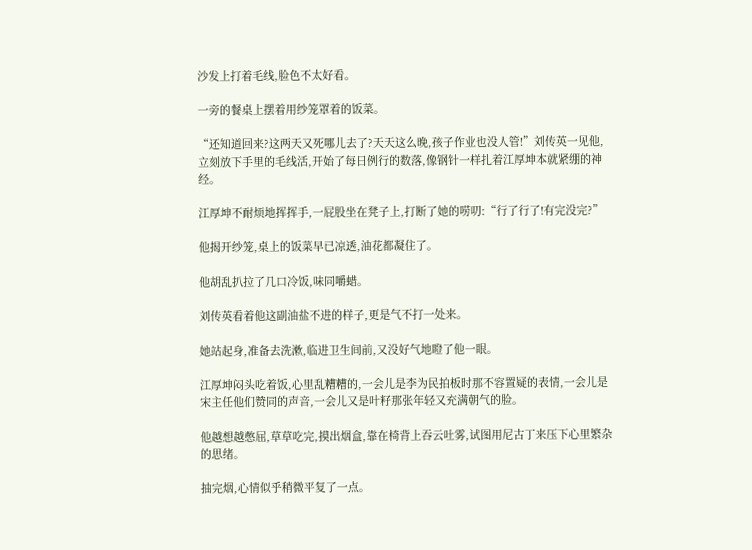沙发上打着毛线,脸色不太好看。

一旁的餐桌上摆着用纱笼罩着的饭菜。

“还知道回来?这两天又死哪儿去了?天天这么晚,孩子作业也没人管!”刘传英一见他,立刻放下手里的毛线活,开始了每日例行的数落,像钢针一样扎着江厚坤本就紧绷的神经。

江厚坤不耐烦地挥挥手,一屁股坐在凳子上,打断了她的唠叨:“行了行了!有完没完?”

他揭开纱笼,桌上的饭菜早已凉透,油花都凝住了。

他胡乱扒拉了几口冷饭,味同嚼蜡。

刘传英看着他这副油盐不进的样子,更是气不打一处来。

她站起身,准备去洗漱,临进卫生间前,又没好气地瞪了他一眼。

江厚坤闷头吃着饭,心里乱糟糟的,一会儿是李为民拍板时那不容置疑的表情,一会儿是宋主任他们赞同的声音,一会儿又是叶籽那张年轻又充满朝气的脸。

他越想越憋屈,草草吃完,摸出烟盒,靠在椅背上吞云吐雾,试图用尼古丁来压下心里繁杂的思绪。

抽完烟,心情似乎稍微平复了一点。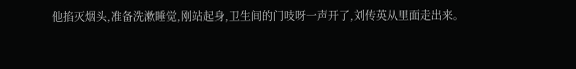他掐灭烟头,准备洗漱睡觉,刚站起身,卫生间的门吱呀一声开了,刘传英从里面走出来。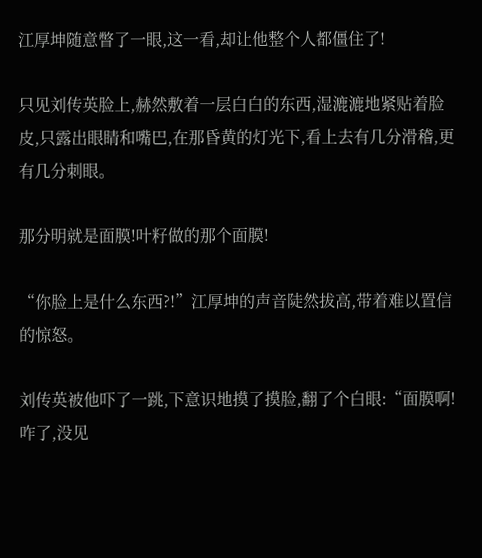江厚坤随意瞥了一眼,这一看,却让他整个人都僵住了!

只见刘传英脸上,赫然敷着一层白白的东西,湿漉漉地紧贴着脸皮,只露出眼睛和嘴巴,在那昏黄的灯光下,看上去有几分滑稽,更有几分刺眼。

那分明就是面膜!叶籽做的那个面膜!

“你脸上是什么东西?!”江厚坤的声音陡然拔高,带着难以置信的惊怒。

刘传英被他吓了一跳,下意识地摸了摸脸,翻了个白眼:“面膜啊!咋了,没见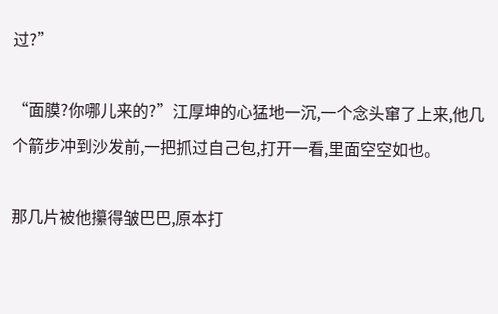过?”

“面膜?你哪儿来的?”江厚坤的心猛地一沉,一个念头窜了上来,他几个箭步冲到沙发前,一把抓过自己包,打开一看,里面空空如也。

那几片被他攥得皱巴巴,原本打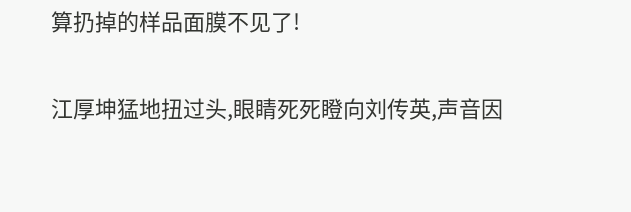算扔掉的样品面膜不见了!

江厚坤猛地扭过头,眼睛死死瞪向刘传英,声音因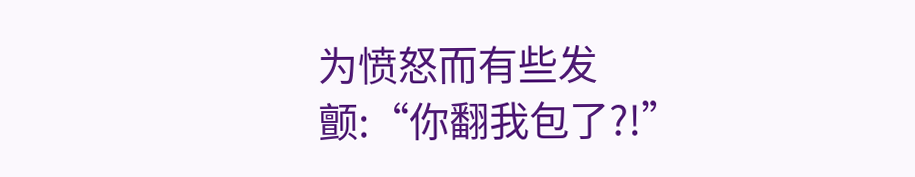为愤怒而有些发颤:“你翻我包了?!”